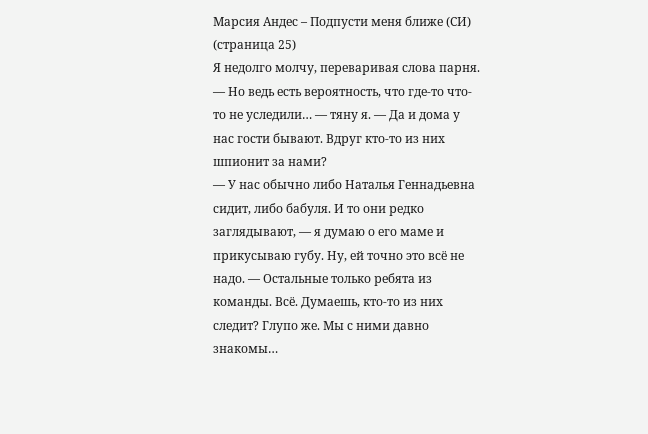Марсия Андес – Подпусти меня ближе (СИ) (страница 25)
Я недолго молчу, переваривая слова парня.
— Но ведь есть вероятность, что где-то что-то не уследили… — тяну я. — Да и дома у нас гости бывают. Вдруг кто-то из них шпионит за нами?
— У нас обычно либо Наталья Геннадьевна сидит, либо бабуля. И то они редко заглядывают, — я думаю о его маме и прикусываю губу. Ну, ей точно это всё не надо. — Остальные только ребята из команды. Всё. Думаешь, кто-то из них следит? Глупо же. Мы с ними давно знакомы…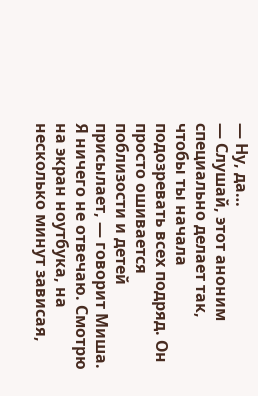— Ну, да…
— Слушай, этот аноним специально делает так, чтобы ты начала подозревать всех подряд. Он просто ошивается поблизости и детей присылает, — говорит Миша.
Я ничего не отвечаю. Смотрю на экран ноутбука, на несколько минут зависая,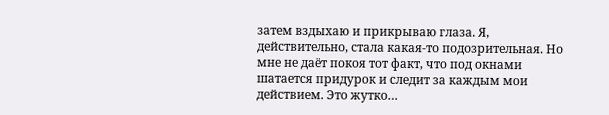затем вздыхаю и прикрываю глаза. Я, действительно, стала какая-то подозрительная. Но мне не даёт покоя тот факт, что под окнами шатается придурок и следит за каждым мои действием. Это жутко…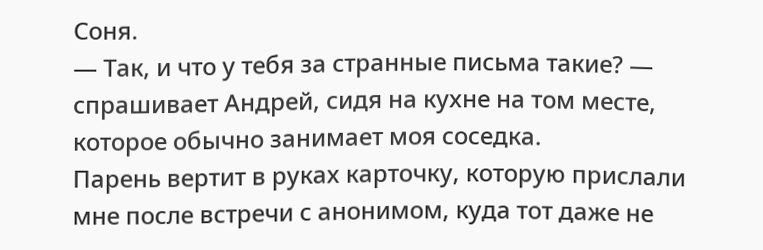Соня.
— Так, и что у тебя за странные письма такие? — спрашивает Андрей, сидя на кухне на том месте, которое обычно занимает моя соседка.
Парень вертит в руках карточку, которую прислали мне после встречи с анонимом, куда тот даже не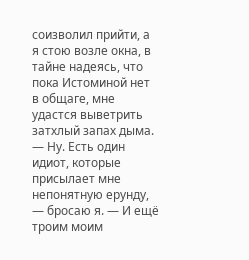соизволил прийти, а я стою возле окна, в тайне надеясь, что пока Истоминой нет в общаге, мне удастся выветрить затхлый запах дыма.
— Ну. Есть один идиот, которые присылает мне непонятную ерунду, — бросаю я. — И ещё троим моим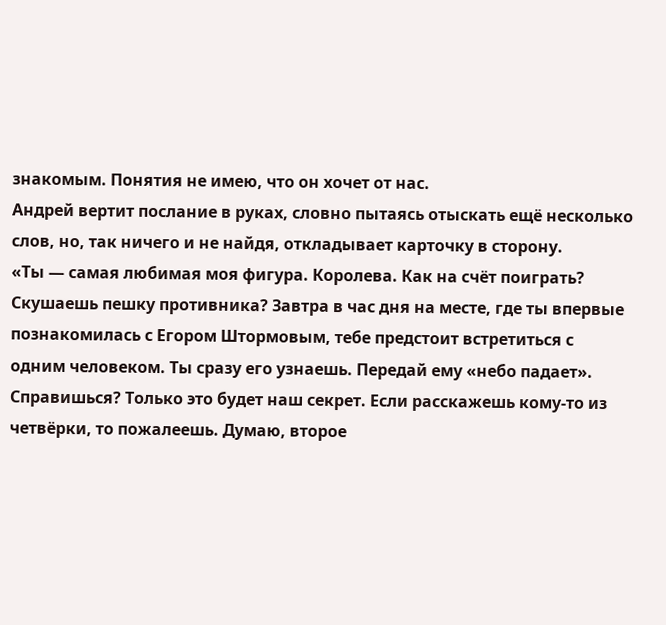знакомым. Понятия не имею, что он хочет от нас.
Андрей вертит послание в руках, словно пытаясь отыскать ещё несколько слов, но, так ничего и не найдя, откладывает карточку в сторону.
«Ты — самая любимая моя фигура. Королева. Как на счёт поиграть? Скушаешь пешку противника? Завтра в час дня на месте, где ты впервые познакомилась с Егором Штормовым, тебе предстоит встретиться с одним человеком. Ты сразу его узнаешь. Передай ему «небо падает». Справишься? Только это будет наш секрет. Если расскажешь кому-то из четвёрки, то пожалеешь. Думаю, второе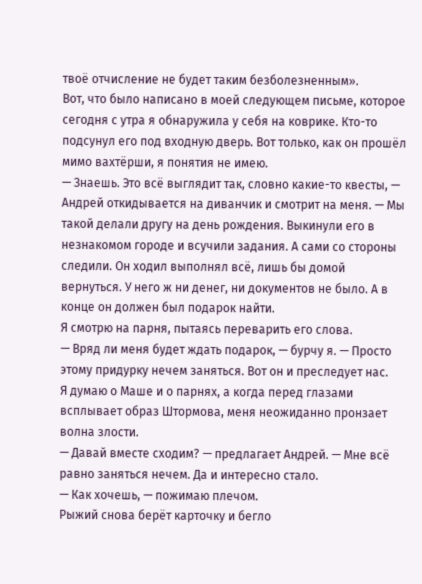твоё отчисление не будет таким безболезненным».
Вот, что было написано в моей следующем письме, которое сегодня с утра я обнаружила у себя на коврике. Кто-то подсунул его под входную дверь. Вот только, как он прошёл мимо вахтёрши, я понятия не имею.
— Знаешь. Это всё выглядит так, словно какие-то квесты, — Андрей откидывается на диванчик и смотрит на меня. — Мы такой делали другу на день рождения. Выкинули его в незнакомом городе и всучили задания. А сами со стороны следили. Он ходил выполнял всё, лишь бы домой вернуться. У него ж ни денег, ни документов не было. А в конце он должен был подарок найти.
Я смотрю на парня, пытаясь переварить его слова.
— Вряд ли меня будет ждать подарок, — бурчу я. — Просто этому придурку нечем заняться. Вот он и преследует нас.
Я думаю о Маше и о парнях, а когда перед глазами всплывает образ Штормова, меня неожиданно пронзает волна злости.
— Давай вместе сходим? — предлагает Андрей. — Мне всё равно заняться нечем. Да и интересно стало.
— Как хочешь, — пожимаю плечом.
Рыжий снова берёт карточку и бегло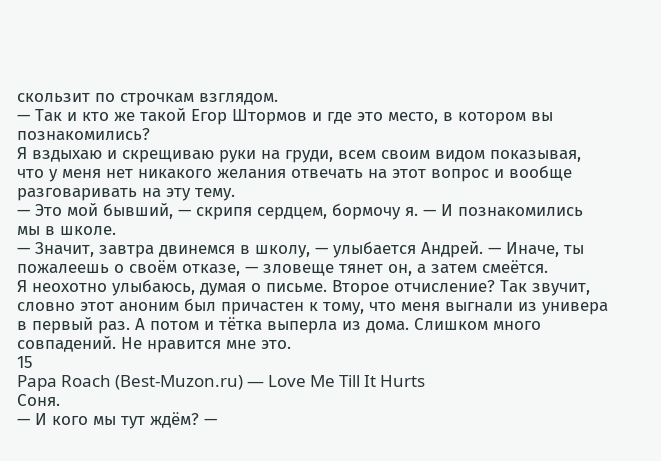скользит по строчкам взглядом.
— Так и кто же такой Егор Штормов и где это место, в котором вы познакомились?
Я вздыхаю и скрещиваю руки на груди, всем своим видом показывая, что у меня нет никакого желания отвечать на этот вопрос и вообще разговаривать на эту тему.
— Это мой бывший, — скрипя сердцем, бормочу я. — И познакомились мы в школе.
— Значит, завтра двинемся в школу, — улыбается Андрей. — Иначе, ты пожалеешь о своём отказе, — зловеще тянет он, а затем смеётся.
Я неохотно улыбаюсь, думая о письме. Второе отчисление? Так звучит, словно этот аноним был причастен к тому, что меня выгнали из универа в первый раз. А потом и тётка выперла из дома. Слишком много совпадений. Не нравится мне это.
15
Papa Roach (Best-Muzon.ru) — Love Me Till It Hurts
Соня.
— И кого мы тут ждём? —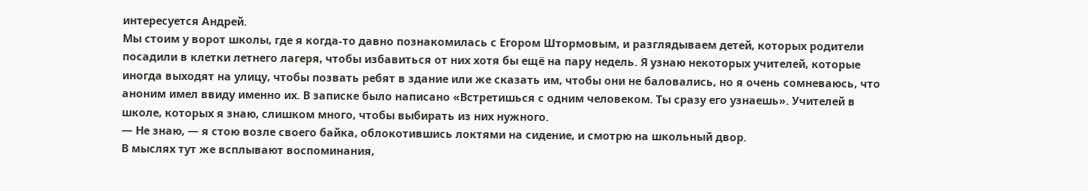интересуется Андрей.
Мы стоим у ворот школы, где я когда-то давно познакомилась с Егором Штормовым, и разглядываем детей, которых родители посадили в клетки летнего лагеря, чтобы избавиться от них хотя бы ещё на пару недель. Я узнаю некоторых учителей, которые иногда выходят на улицу, чтобы позвать ребят в здание или же сказать им, чтобы они не баловались, но я очень сомневаюсь, что аноним имел ввиду именно их. В записке было написано «Встретишься с одним человеком. Ты сразу его узнаешь». Учителей в школе, которых я знаю, слишком много, чтобы выбирать из них нужного.
— Не знаю, — я стою возле своего байка, облокотившись локтями на сидение, и смотрю на школьный двор.
В мыслях тут же всплывают воспоминания,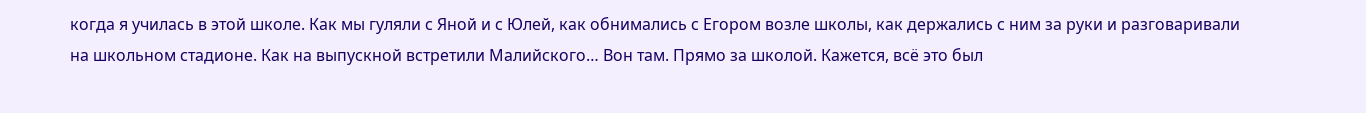когда я училась в этой школе. Как мы гуляли с Яной и с Юлей, как обнимались с Егором возле школы, как держались с ним за руки и разговаривали на школьном стадионе. Как на выпускной встретили Малийского… Вон там. Прямо за школой. Кажется, всё это был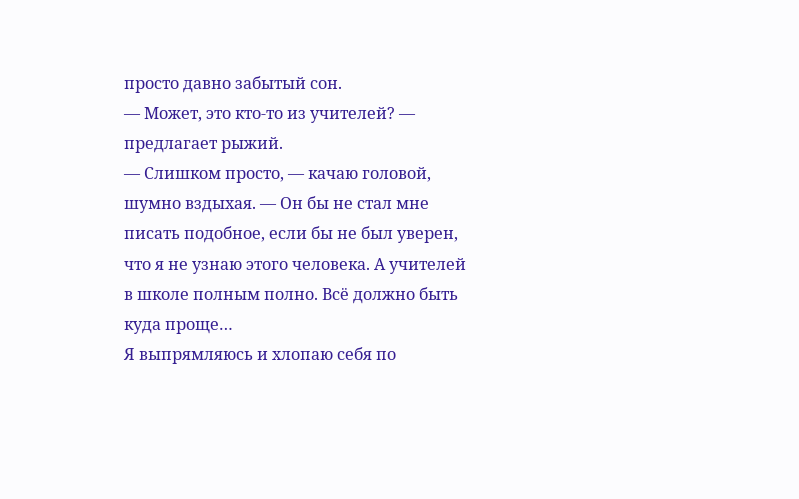просто давно забытый сон.
— Может, это кто-то из учителей? — предлагает рыжий.
— Слишком просто, — качаю головой, шумно вздыхая. — Он бы не стал мне писать подобное, если бы не был уверен, что я не узнаю этого человека. А учителей в школе полным полно. Всё должно быть куда проще…
Я выпрямляюсь и хлопаю себя по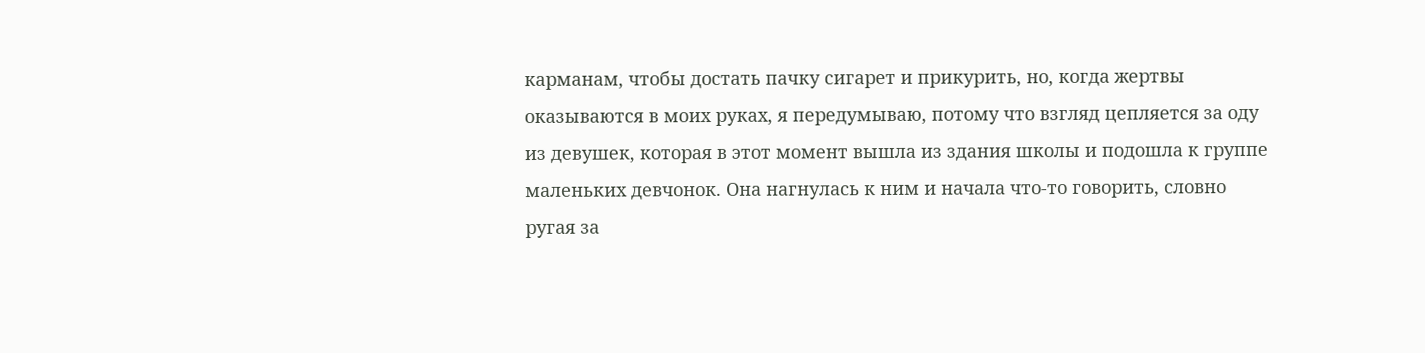карманам, чтобы достать пачку сигарет и прикурить, но, когда жертвы оказываются в моих руках, я передумываю, потому что взгляд цепляется за оду из девушек, которая в этот момент вышла из здания школы и подошла к группе маленьких девчонок. Она нагнулась к ним и начала что-то говорить, словно ругая за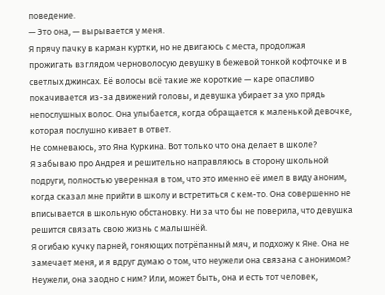поведение.
— Это она, — вырывается у меня.
Я прячу пачку в карман куртки, но не двигаюсь с места, продолжая прожигать взглядом черноволосую девушку в бежевой тонкой кофточке и в светлых джинсах. Её волосы всё такие же короткие — каре опасливо покачивается из-за движений головы, и девушка убирает за ухо прядь непослушных волос. Она улыбается, когда обращается к маленькой девочке, которая послушно кивает в ответ.
Не сомневаюсь, это Яна Куркина. Вот только что она делает в школе?
Я забываю про Андрея и решительно направляюсь в сторону школьной подруги, полностью уверенная в том, что это именно её имел в виду аноним, когда сказал мне прийти в школу и встретиться с кем-то. Она совершенно не вписывается в школьную обстановку. Ни за что бы не поверила, что девушка решится связать свою жизнь с малышнёй.
Я огибаю кучку парней, гоняющих потрёпанный мяч, и подхожу к Яне. Она не замечает меня, и я вдруг думаю о том, что неужели она связана с анонимом? Неужели, она заодно с ним? Или, может быть, она и есть тот человек,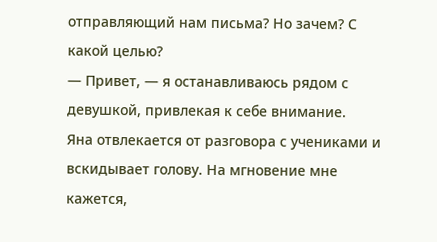отправляющий нам письма? Но зачем? С какой целью?
— Привет, — я останавливаюсь рядом с девушкой, привлекая к себе внимание.
Яна отвлекается от разговора с учениками и вскидывает голову. На мгновение мне кажется,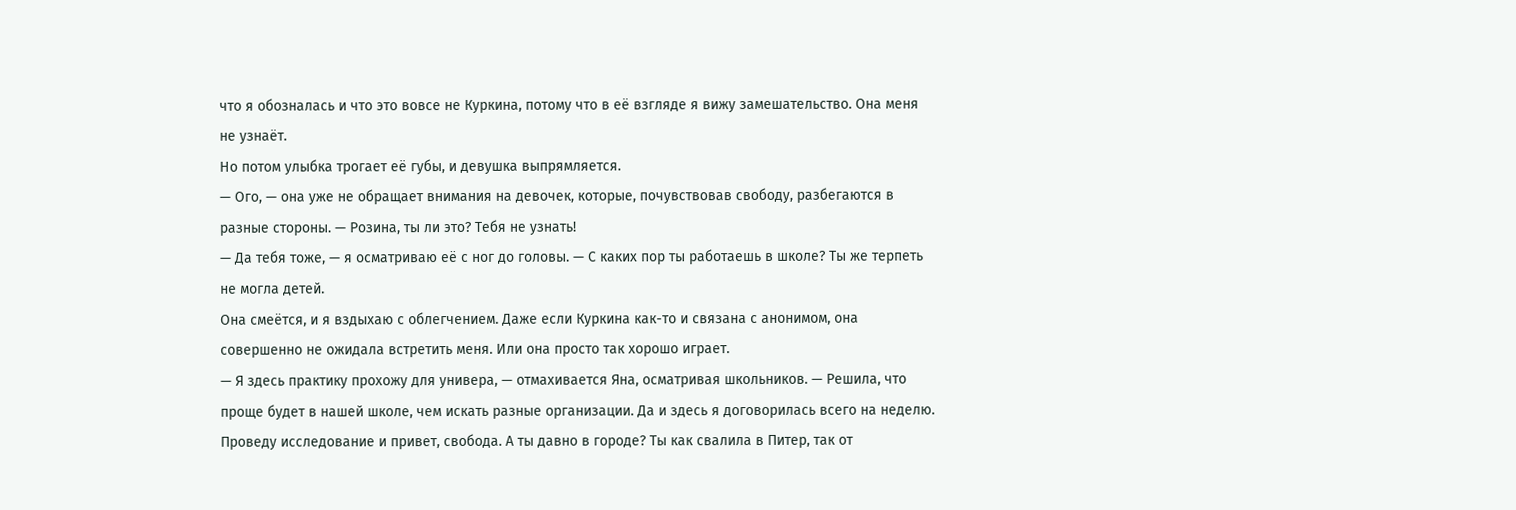что я обозналась и что это вовсе не Куркина, потому что в её взгляде я вижу замешательство. Она меня не узнаёт.
Но потом улыбка трогает её губы, и девушка выпрямляется.
— Ого, — она уже не обращает внимания на девочек, которые, почувствовав свободу, разбегаются в разные стороны. — Розина, ты ли это? Тебя не узнать!
— Да тебя тоже, — я осматриваю её с ног до головы. — С каких пор ты работаешь в школе? Ты же терпеть не могла детей.
Она смеётся, и я вздыхаю с облегчением. Даже если Куркина как-то и связана с анонимом, она совершенно не ожидала встретить меня. Или она просто так хорошо играет.
— Я здесь практику прохожу для универа, — отмахивается Яна, осматривая школьников. — Решила, что проще будет в нашей школе, чем искать разные организации. Да и здесь я договорилась всего на неделю. Проведу исследование и привет, свобода. А ты давно в городе? Ты как свалила в Питер, так от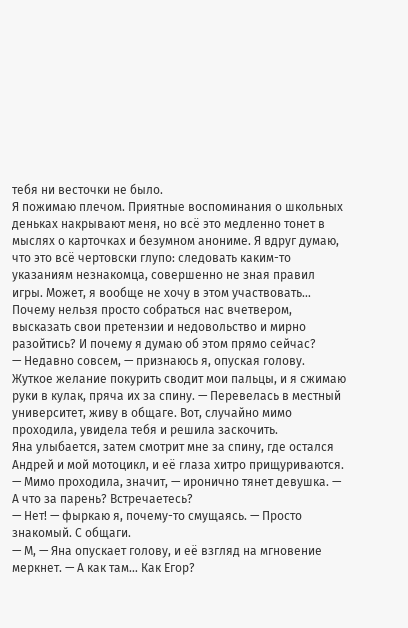тебя ни весточки не было.
Я пожимаю плечом. Приятные воспоминания о школьных деньках накрывают меня, но всё это медленно тонет в мыслях о карточках и безумном анониме. Я вдруг думаю, что это всё чертовски глупо: следовать каким-то указаниям незнакомца, совершенно не зная правил игры. Может, я вообще не хочу в этом участвовать… Почему нельзя просто собраться нас вчетвером, высказать свои претензии и недовольство и мирно разойтись? И почему я думаю об этом прямо сейчас?
— Недавно совсем, — признаюсь я, опуская голову. Жуткое желание покурить сводит мои пальцы, и я сжимаю руки в кулак, пряча их за спину. — Перевелась в местный университет, живу в общаге. Вот, случайно мимо проходила, увидела тебя и решила заскочить.
Яна улыбается, затем смотрит мне за спину, где остался Андрей и мой мотоцикл, и её глаза хитро прищуриваются.
— Мимо проходила, значит, — иронично тянет девушка. — А что за парень? Встречаетесь?
— Нет! — фыркаю я, почему-то смущаясь. — Просто знакомый. С общаги.
— М, — Яна опускает голову, и её взгляд на мгновение меркнет. — А как там… Как Егор?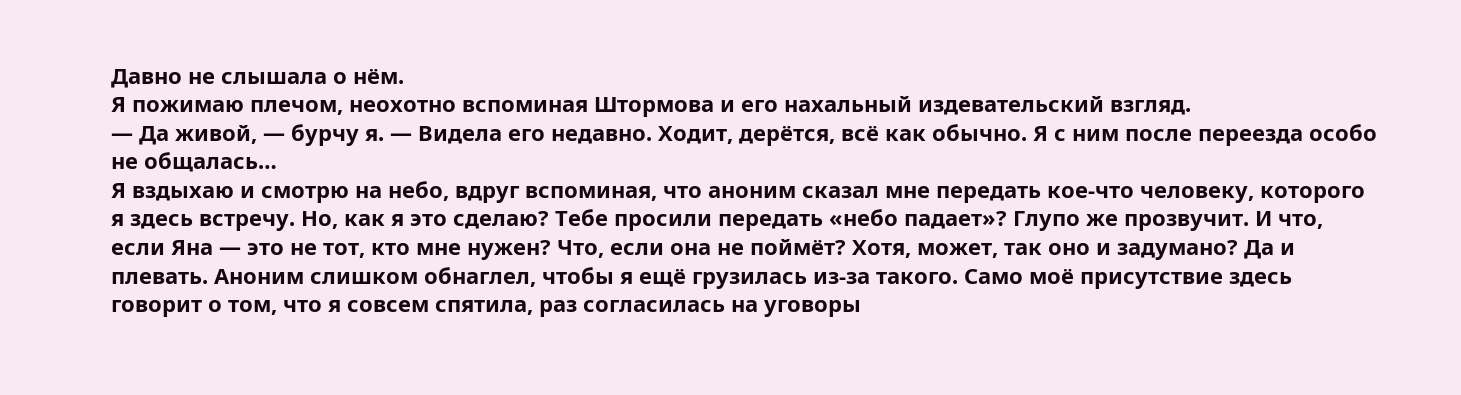Давно не слышала о нём.
Я пожимаю плечом, неохотно вспоминая Штормова и его нахальный издевательский взгляд.
— Да живой, — бурчу я. — Видела его недавно. Ходит, дерётся, всё как обычно. Я с ним после переезда особо не общалась…
Я вздыхаю и смотрю на небо, вдруг вспоминая, что аноним сказал мне передать кое-что человеку, которого я здесь встречу. Но, как я это сделаю? Тебе просили передать «небо падает»? Глупо же прозвучит. И что, если Яна — это не тот, кто мне нужен? Что, если она не поймёт? Хотя, может, так оно и задумано? Да и плевать. Аноним слишком обнаглел, чтобы я ещё грузилась из-за такого. Само моё присутствие здесь говорит о том, что я совсем спятила, раз согласилась на уговоры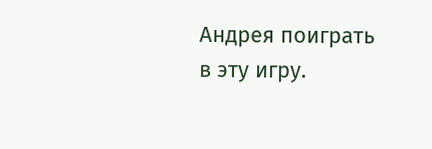Андрея поиграть в эту игру.